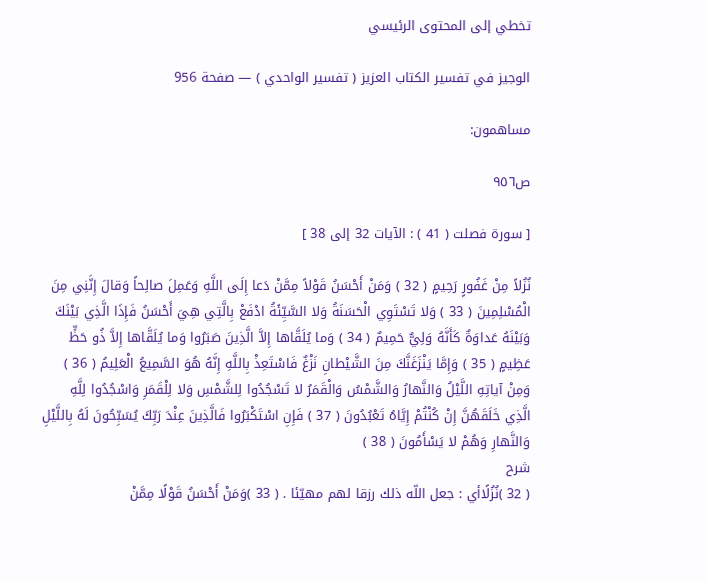تخطي إلى المحتوى الرئيسي

الوجيز في تفسير الكتاب العزيز ( تفسير الواحدي ) — صفحة 956

مساهمون:

ص٩٥٦

[ سورة فصلت ( 41 ) : الآيات 32 إلى 38 ]

نُزُلاً مِنْ غَفُورٍ رَحِيمٍ ( 32 ) وَمَنْ أَحْسَنُ قَوْلاً مِمَّنْ دَعا إِلَى اللَّهِ وَعَمِلَ صالِحاً وَقالَ إِنَّنِي مِنَ الْمُسْلِمِينَ ( 33 ) وَلا تَسْتَوِي الْحَسَنَةُ وَلا السَّيِّئَةُ ادْفَعْ بِالَّتِي هِيَ أَحْسَنُ فَإِذَا الَّذِي بَيْنَكَ وَبَيْنَهُ عَداوَةٌ كَأَنَّهُ وَلِيٌّ حَمِيمٌ ( 34 ) وَما يُلَقَّاها إِلاَّ الَّذِينَ صَبَرُوا وَما يُلَقَّاها إِلاَّ ذُو حَظٍّ عَظِيمٍ ( 35 ) وَإِمَّا يَنْزَغَنَّكَ مِنَ الشَّيْطانِ نَزْغٌ فَاسْتَعِذْ بِاللَّهِ إِنَّهُ هُوَ السَّمِيعُ الْعَلِيمُ ( 36 ) وَمِنْ آياتِهِ اللَّيْلُ وَالنَّهارُ وَالشَّمْسُ وَالْقَمَرُ لا تَسْجُدُوا لِلشَّمْسِ وَلا لِلْقَمَرِ وَاسْجُدُوا لِلَّهِ الَّذِي خَلَقَهُنَّ إِنْ كُنْتُمْ إِيَّاهُ تَعْبُدُونَ ( 37 ) فَإِنِ اسْتَكْبَرُوا فَالَّذِينَ عِنْدَ رَبِّكَ يُسَبِّحُونَ لَهُ بِاللَّيْلِ وَالنَّهارِ وَهُمْ لا يَسْأَمُونَ ( 38 )
شرح
( 32 )نُزُلًاأي : جعل اللّه ذلك رزقا لهم مهيّئا . ( 33 )وَمَنْ أَحْسَنُ قَوْلًا مِمَّنْ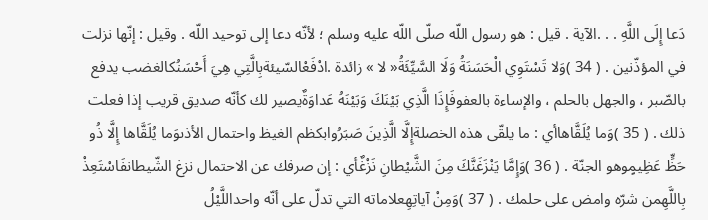دَعا إِلَى اللَّهِ . . .الآية . قيل : هو رسول اللّه صلّى اللّه عليه وسلم ؛ لأنّه دعا إلى توحيد اللّه . وقيل : إنّها نزلت في المؤذّنين . ( 34 )وَلا تَسْتَوِي الْحَسَنَةُ وَلَا السَّيِّئَةُ« لا » زائدة .ادْفَعْالسّيئةبِالَّتِي هِيَ أَحْسَنُكالغضب يدفع بالصّبر ، والجهل بالحلم ، والإساءة بالعفوفَإِذَا الَّذِي بَيْنَكَ وَبَيْنَهُ عَداوَةٌيصير لك كأنّه صديق قريب إذا فعلت ذلك . ( 35 )وَما يُلَقَّاهاأي : ما يلقّى هذه الخصلةإِلَّا الَّذِينَ صَبَرُوابكظم الغيظ واحتمال الأذىوَما يُلَقَّاها إِلَّا ذُو حَظٍّ عَظِيمٍوهو الجنّة . ( 36 )وَإِمَّا يَنْزَغَنَّكَ مِنَ الشَّيْطانِ نَزْغٌأي : إن صرفك عن الاحتمال نزغ الشّيطانفَاسْتَعِذْ بِاللَّهِمن شرّه وامض على حلمك . ( 37 )وَمِنْ آياتِهِعلاماته التي تدلّ على أنّه واحداللَّيْلُ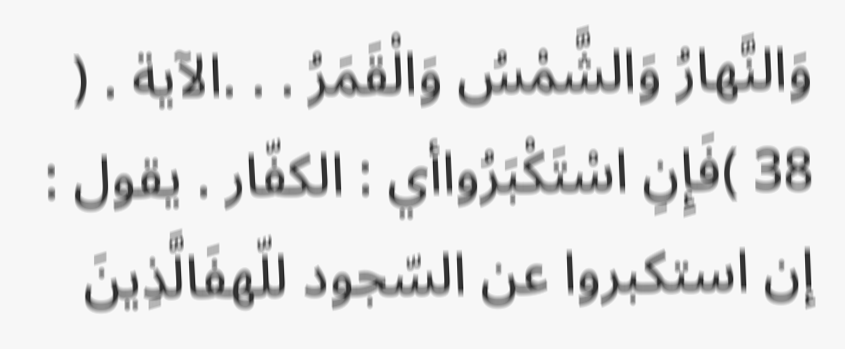وَالنَّهارُ وَالشَّمْسُ وَالْقَمَرُ . . .الآية . ( 38 )فَإِنِ اسْتَكْبَرُواأي : الكفّار . يقول : إن استكبروا عن السّجود للّهفَالَّذِينَ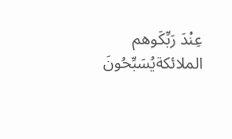عِنْدَ رَبِّكَوهم الملائكةيُسَبِّحُونَ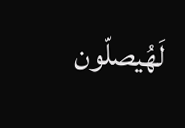لَهُيصلّون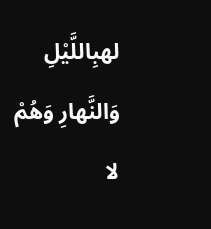لهبِاللَّيْلِ وَالنَّهارِ وَهُمْ لا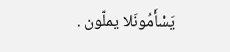يَسْأَمُونَلا يملّون .